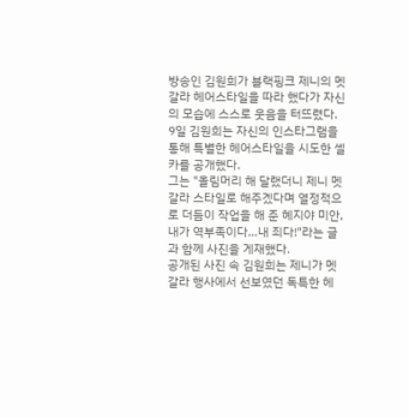방송인 김원희가 블랙핑크 제니의 멧 갈라 헤어스타일을 따라 했다가 자신의 모습에 스스로 웃음을 터뜨렸다.
9일 김원희는 자신의 인스타그램을 통해 특별한 헤어스타일을 시도한 셀카를 공개했다.
그는 "올림머리 해 달랬더니 제니 멧 갈라 스타일로 해주겠다며 열정적으로 더듬이 작업을 해 준 혜지야 미안, 내가 역부족이다…내 죄다!"라는 글과 함께 사진을 게재했다.
공개된 사진 속 김원희는 제니가 멧 갈라 행사에서 선보였던 독특한 헤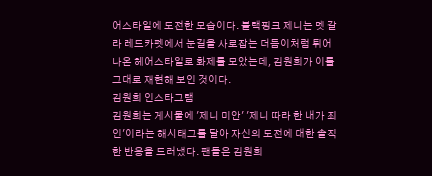어스타일에 도전한 모습이다. 블랙핑크 제니는 멧 갈라 레드카펫에서 눈길을 사로잡는 더듬이처럼 튀어나온 헤어스타일로 화제를 모았는데, 김원희가 이를 그대로 재현해 보인 것이다.
김원희 인스타그램
김원희는 게시물에 '제니 미안' '제니 따라 한 내가 죄인'이라는 해시태그를 달아 자신의 도전에 대한 솔직한 반응을 드러냈다. 팬들은 김원희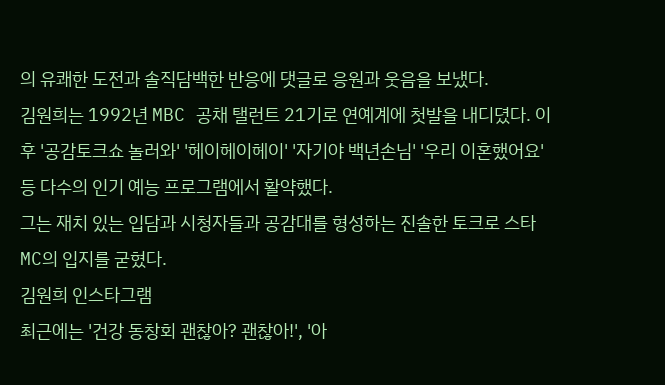의 유쾌한 도전과 솔직담백한 반응에 댓글로 응원과 웃음을 보냈다.
김원희는 1992년 MBC 공채 탤런트 21기로 연예계에 첫발을 내디뎠다. 이후 '공감토크쇼 놀러와' '헤이헤이헤이' '자기야 백년손님' '우리 이혼했어요' 등 다수의 인기 예능 프로그램에서 활약했다.
그는 재치 있는 입담과 시청자들과 공감대를 형성하는 진솔한 토크로 스타 MC의 입지를 굳혔다.
김원희 인스타그램
최근에는 '건강 동창회 괜찮아? 괜찮아!', '아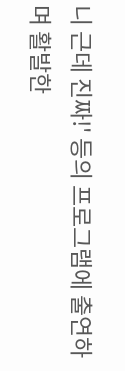니 근데 진짜!' 등의 프로그램에 출연하며 활발한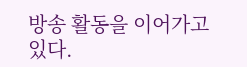방송 활동을 이어가고 있다.